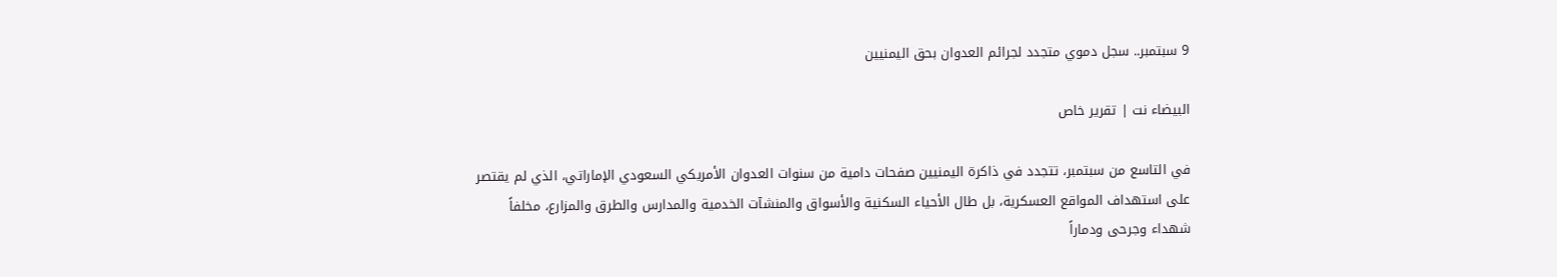9 سبتمبر.. سجل دموي متجدد لجرائم العدوان بحق اليمنيين

البيضاء نت | تقرير خاص

في التاسع من سبتمبر، تتجدد في ذاكرة اليمنيين صفحات دامية من سنوات العدوان الأمريكي السعودي الإماراتي، الذي لم يقتصر على استهداف المواقع العسكرية، بل طال الأحياء السكنية والأسواق والمنشآت الخدمية والمدارس والطرق والمزارع، مخلفاً شهداء وجرحى ودماراً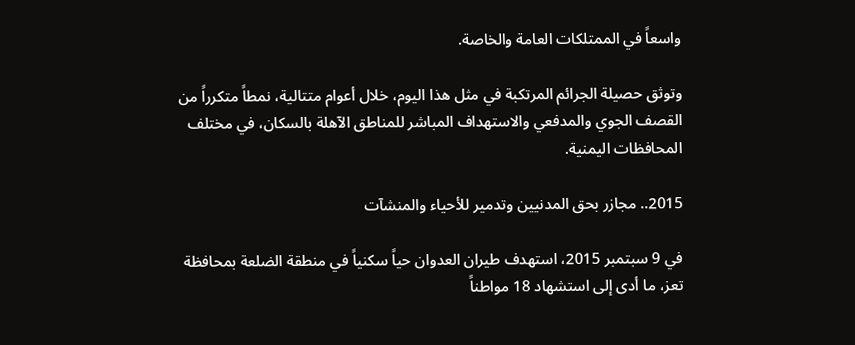واسعاً في الممتلكات العامة والخاصة.

وتوثق حصيلة الجرائم المرتكبة في مثل هذا اليوم، خلال أعوام متتالية، نمطاً متكرراً من القصف الجوي والمدفعي والاستهداف المباشر للمناطق الآهلة بالسكان، في مختلف المحافظات اليمنية.

2015.. مجازر بحق المدنيين وتدمير للأحياء والمنشآت

في 9 سبتمبر 2015، استهدف طيران العدوان حياً سكنياً في منطقة الضلعة بمحافظة تعز، ما أدى إلى استشهاد 18 مواطناً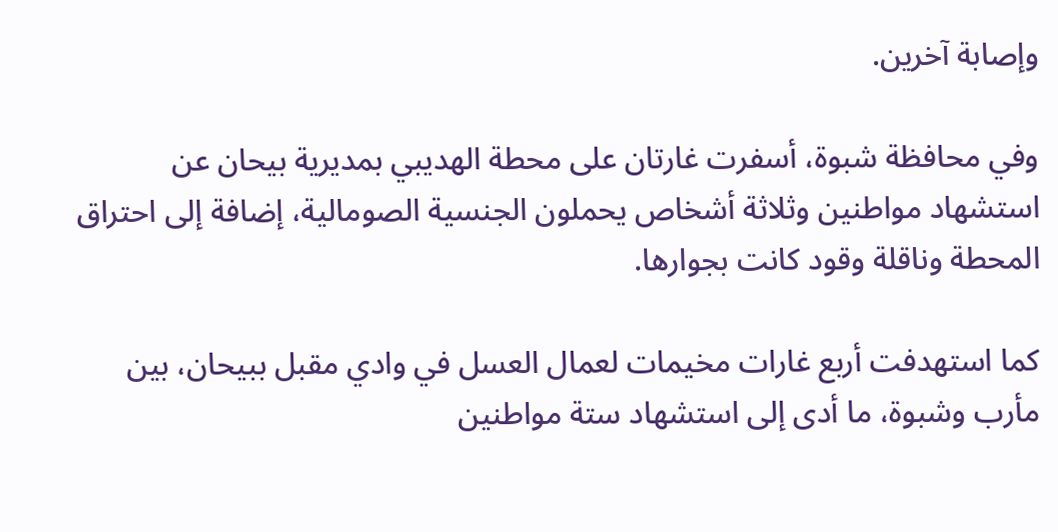وإصابة آخرين.

وفي محافظة شبوة، أسفرت غارتان على محطة الهديبي بمديرية بيحان عن استشهاد مواطنين وثلاثة أشخاص يحملون الجنسية الصومالية، إضافة إلى احتراق المحطة وناقلة وقود كانت بجوارها.

كما استهدفت أربع غارات مخيمات لعمال العسل في وادي مقبل ببيحان، بين مأرب وشبوة، ما أدى إلى استشهاد ستة مواطنين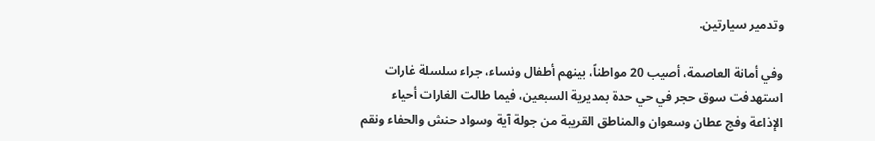وتدمير سيارتين.

وفي أمانة العاصمة، أصيب 20 مواطناً، بينهم أطفال ونساء، جراء سلسلة غارات استهدفت سوق حجر في حي حدة بمديرية السبعين، فيما طالت الغارات أحياء الإذاعة وفج عطان وسعوان والمناطق القريبة من جولة آية وسواد حنش والحفاء ونقم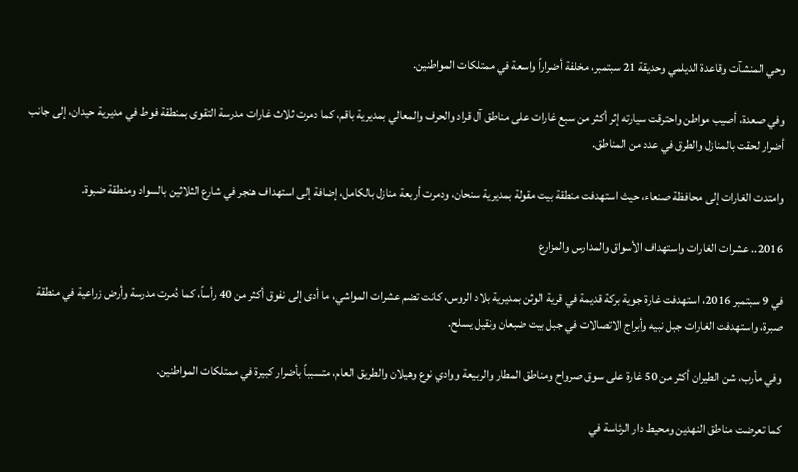وحي المنشآت وقاعدة الديلمي وحديقة 21 سبتمبر، مخلفة أضراراً واسعة في ممتلكات المواطنين.

وفي صعدة، أصيب مواطن واحترقت سيارته إثر أكثر من سبع غارات على مناطق آل قراد والحرف والمعالي بمديرية باقم، كما دمرت ثلاث غارات مدرسة التقوى بمنطقة فوط في مديرية حيدان، إلى جانب أضرار لحقت بالمنازل والطرق في عدد من المناطق.

وامتدت الغارات إلى محافظة صنعاء، حيث استهدفت منطقة بيت مقولة بمديرية سنحان، ودمرت أربعة منازل بالكامل، إضافة إلى استهداف هنجر في شارع الثلاثين بالسواد ومنطقة ضبوة.

2016.. عشرات الغارات واستهداف الأسواق والمدارس والمزارع

في 9 سبتمبر 2016، استهدفت غارة جوية بركة قديمة في قرية الوثن بمديرية بلاد الروس، كانت تضم عشرات المواشي، ما أدى إلى نفوق أكثر من 40 رأساً، كما دُمرت مدرسة وأرض زراعية في منطقة صبرة، واستهدفت الغارات جبل نبيه وأبراج الاتصالات في جبل بيت ضبعان ونقيل يسلح.

وفي مأرب، شن الطيران أكثر من 50 غارة على سوق صرواح ومناطق المطار والربيعة ووادي نوع وهيلان والطريق العام، متسبباً بأضرار كبيرة في ممتلكات المواطنين.

كما تعرضت مناطق النهدين ومحيط دار الرئاسة في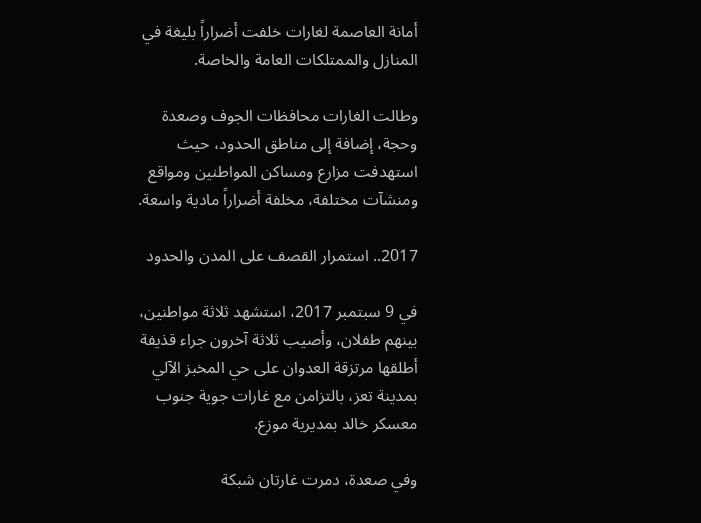أمانة العاصمة لغارات خلفت أضراراً بليغة في المنازل والممتلكات العامة والخاصة.

وطالت الغارات محافظات الجوف وصعدة وحجة، إضافة إلى مناطق الحدود، حيث استهدفت مزارع ومساكن المواطنين ومواقع ومنشآت مختلفة، مخلفة أضراراً مادية واسعة.

2017.. استمرار القصف على المدن والحدود

في 9 سبتمبر 2017، استشهد ثلاثة مواطنين، بينهم طفلان، وأصيب ثلاثة آخرون جراء قذيفة أطلقها مرتزقة العدوان على حي المخبز الآلي بمدينة تعز، بالتزامن مع غارات جوية جنوب معسكر خالد بمديرية موزع.

وفي صعدة، دمرت غارتان شبكة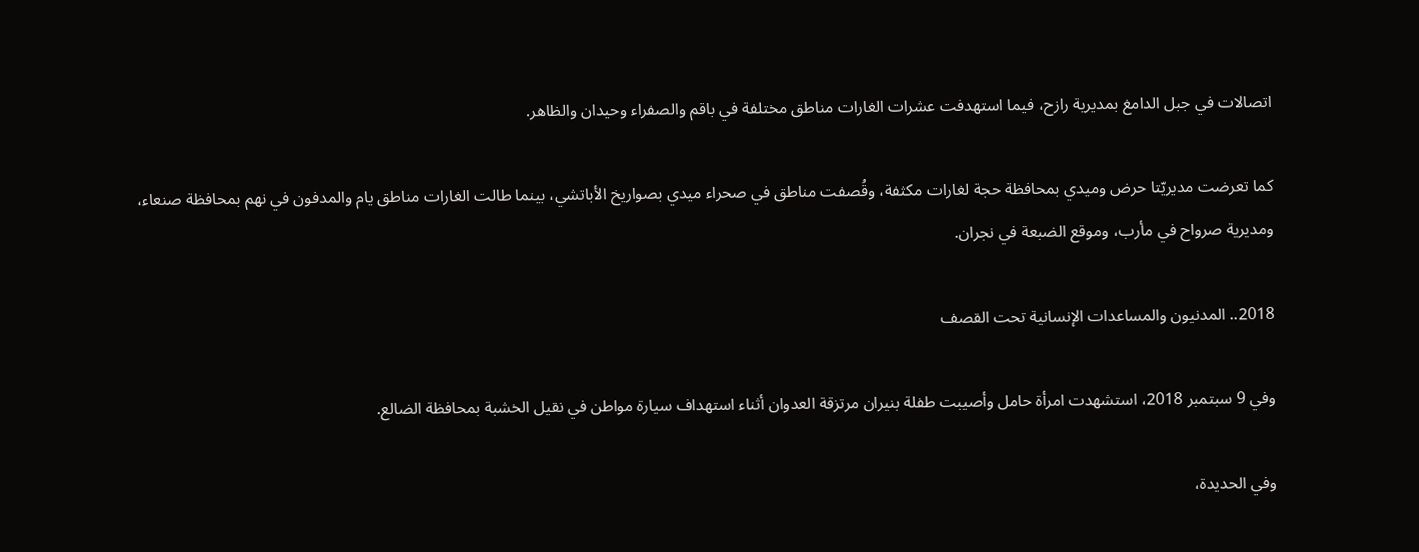اتصالات في جبل الدامغ بمديرية رازح، فيما استهدفت عشرات الغارات مناطق مختلفة في باقم والصفراء وحيدان والظاهر.

كما تعرضت مديريّتا حرض وميدي بمحافظة حجة لغارات مكثفة، وقُصفت مناطق في صحراء ميدي بصواريخ الأباتشي، بينما طالت الغارات مناطق يام والمدفون في نهم بمحافظة صنعاء، ومديرية صرواح في مأرب، وموقع الضبعة في نجران.

2018.. المدنيون والمساعدات الإنسانية تحت القصف

وفي 9 سبتمبر 2018، استشهدت امرأة حامل وأصيبت طفلة بنيران مرتزقة العدوان أثناء استهداف سيارة مواطن في نقيل الخشبة بمحافظة الضالع.

وفي الحديدة،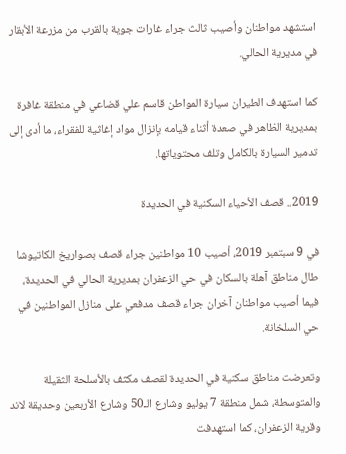استشهد مواطنان وأصيب ثالث جراء غارات جوية بالقرب من مزرعة الأبقار في مديرية الحالي.

كما استهدف الطيران سيارة المواطن قاسم علي قضاعي في منطقة غافرة بمديرية الظاهر في صعدة أثناء قيامه بإنزال مواد إغاثية للفقراء، ما أدى إلى تدمير السيارة بالكامل وتلف محتوياتها.

2019.. قصف الأحياء السكنية في الحديدة

في 9 سبتمبر 2019، أصيب 10 مواطنين جراء قصف بصواريخ الكاتيوشا طال مناطق آهلة بالسكان في حي الزعفران بمديرية الحالي في الحديدة، فيما أصيب مواطنان آخران جراء قصف مدفعي على منازل المواطنين في حي السلخانة.

وتعرضت مناطق سكنية في الحديدة لقصف مكثف بالأسلحة الثقيلة والمتوسطة، شمل منطقة 7 يوليو وشارع الـ50 وشارع الأربعين وحديقة لاند وقرية الزعفران، كما استهدفت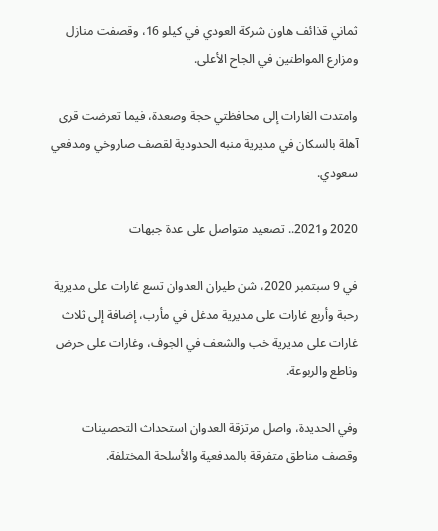ثماني قذائف هاون شركة العودي في كيلو 16، وقصفت منازل ومزارع المواطنين في الجاح الأعلى.

وامتدت الغارات إلى محافظتي حجة وصعدة، فيما تعرضت قرى آهلة بالسكان في مديرية منبه الحدودية لقصف صاروخي ومدفعي سعودي.

2020 و2021.. تصعيد متواصل على عدة جبهات

في 9 سبتمبر 2020، شن طيران العدوان تسع غارات على مديرية رحبة وأربع غارات على مديرية مدغل في مأرب، إضافة إلى ثلاث غارات على مديرية خب والشعف في الجوف، وغارات على حرض وناطع والربوعة.

وفي الحديدة، واصل مرتزقة العدوان استحداث التحصينات وقصف مناطق متفرقة بالمدفعية والأسلحة المختلفة.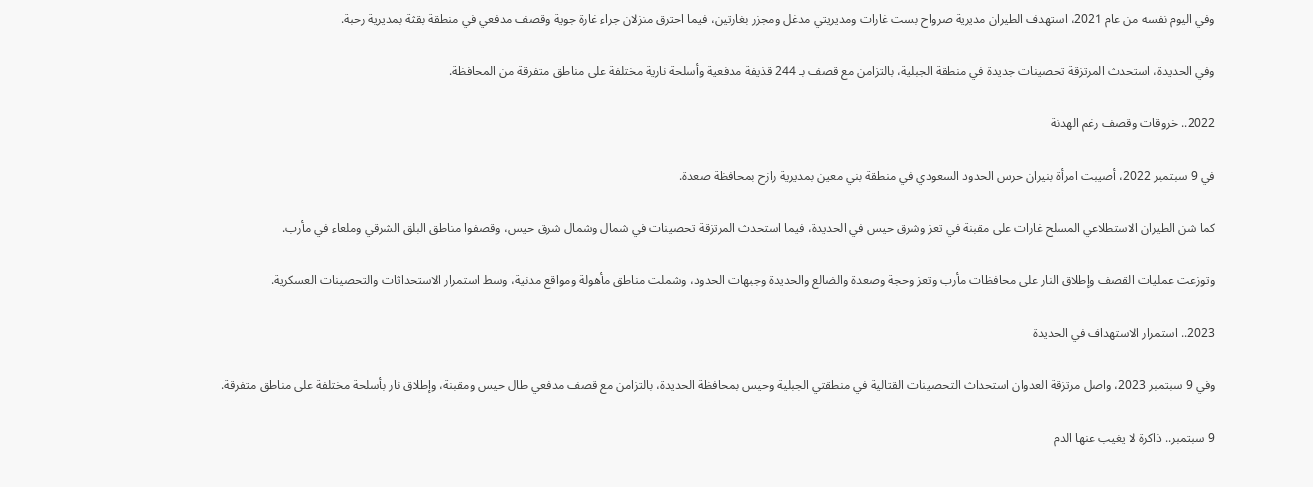وفي اليوم نفسه من عام 2021، استهدف الطيران مديرية صرواح بست غارات ومديريتي مدغل ومجزر بغارتين، فيما احترق منزلان جراء غارة جوية وقصف مدفعي في منطقة بقثة بمديرية رحبة.

وفي الحديدة، استحدث المرتزقة تحصينات جديدة في منطقة الجبلية، بالتزامن مع قصف بـ 244 قذيفة مدفعية وأسلحة نارية مختلفة على مناطق متفرقة من المحافظة.

2022.. خروقات وقصف رغم الهدنة

في 9 سبتمبر 2022، أصيبت امرأة بنيران حرس الحدود السعودي في منطقة بني معين بمديرية رازح بمحافظة صعدة.

كما شن الطيران الاستطلاعي المسلح غارات على مقبنة في تعز وشرق حيس في الحديدة، فيما استحدث المرتزقة تحصينات في شمال وشمال شرق حيس، وقصفوا مناطق البلق الشرقي وملعاء في مأرب.

وتوزعت عمليات القصف وإطلاق النار على محافظات مأرب وتعز وحجة وصعدة والضالع والحديدة وجبهات الحدود، وشملت مناطق مأهولة ومواقع مدنية، وسط استمرار الاستحداثات والتحصينات العسكرية.

2023.. استمرار الاستهداف في الحديدة

وفي 9 سبتمبر 2023، واصل مرتزقة العدوان استحداث التحصينات القتالية في منطقتي الجبلية وحيس بمحافظة الحديدة، بالتزامن مع قصف مدفعي طال حيس ومقبنة، وإطلاق نار بأسلحة مختلفة على مناطق متفرقة.

9 سبتمبر.. ذاكرة لا يغيب عنها الدم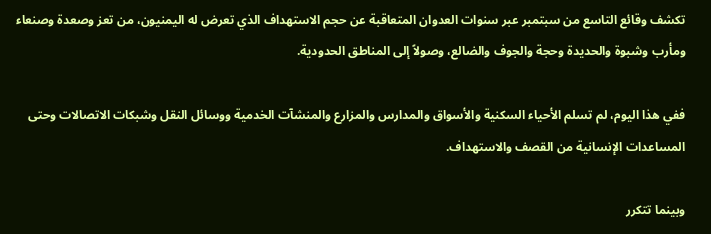تكشف وقائع التاسع من سبتمبر عبر سنوات العدوان المتعاقبة عن حجم الاستهداف الذي تعرض له اليمنيون، من تعز وصعدة وصنعاء ومأرب وشبوة والحديدة وحجة والجوف والضالع، وصولاً إلى المناطق الحدودية.

ففي هذا اليوم، لم تسلم الأحياء السكنية والأسواق والمدارس والمزارع والمنشآت الخدمية ووسائل النقل وشبكات الاتصالات وحتى المساعدات الإنسانية من القصف والاستهداف.

وبينما تتكرر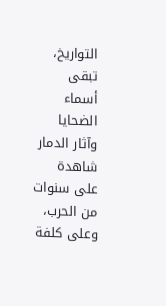التواريخ، تبقى أسماء الضحايا وآثار الدمار شاهدة على سنوات من الحرب، وعلى كلفة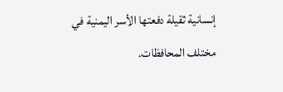إنسانية ثقيلة دفعتها الأسر اليمنية في مختلف المحافظات.